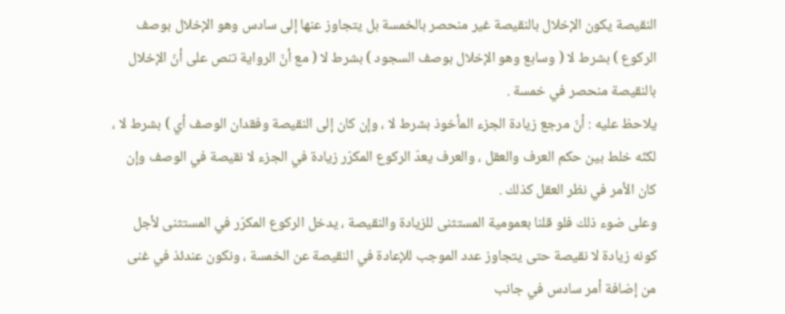النقيصة يكون الإخلال بالنقيصة غير منحصر بالخمسة بل يتجاوز عنها إلى سادس وهو الإخلال بوصف الركوع ) بشرط لا ( وسابع وهو الإخلال بوصف السجود ) بشرط لا ( مع أنّ الرواية تنص على أنّ الإخلال بالنقيصة منحصر في خمسة .
يلاحظ عليه : أنّ مرجع زيادة الجزء المأخوذ بشرط لا ، وإن كان إلى النقيصة وفقدان الوصف أي ) بشرط لا ، لكنّه خلط بين حكم العرف والعقل ، والعرف يعدّ الركوع المكرّر زيادة في الجزء لا نقيصة في الوصف وإن كان الأمر في نظر العقل كذلك .
وعلى ضوء ذلك فلو قلنا بعمومية المستثنى للزيادة والنقيصة ، يدخل الركوع المكرّر في المستثنى لأجل كونه زيادة لا نقيصة حتى يتجاوز عدد الموجب للإعادة في النقيصة عن الخمسة ، ونكون عندئذ في غنى من إضافة أمر سادس في جانب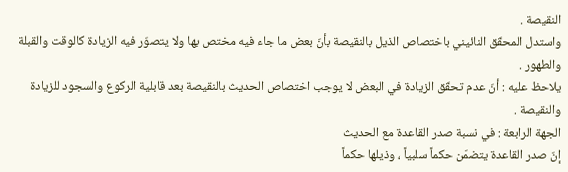النقيصة .
واستدل المحقّق النائيني باختصاص الذيل بالنقيصة بأنّ بعض ما جاء فيه مختص بها ولا يتصوّر فيه الزيادة كالوقت والقبلة والطهور .
يلاحظ عليه : أنّ عدم تحقّق الزيادة في البعض لا يوجب اختصاص الحديث بالنقيصة بعد قابلية الركوع والسجود للزيادة والنقيصة .
الجهة الرابعة : في نسبة صدر القاعدة مع الحديث
إنّ صدر القاعدة يتضمّن حكماً سلبياً ، وذيلها حكماً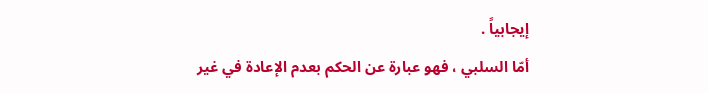إيجابياً .
أمّا السلبي ، فهو عبارة عن الحكم بعدم الإعادة في غير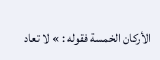الأركان الخمسة فقوله : » لا تعاد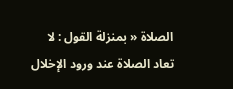الصلاة « بمنزلة القول : لا تعاد الصلاة عند ورود الإخلال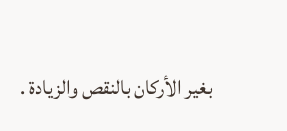بغير الأركان بالنقص والزيادة .